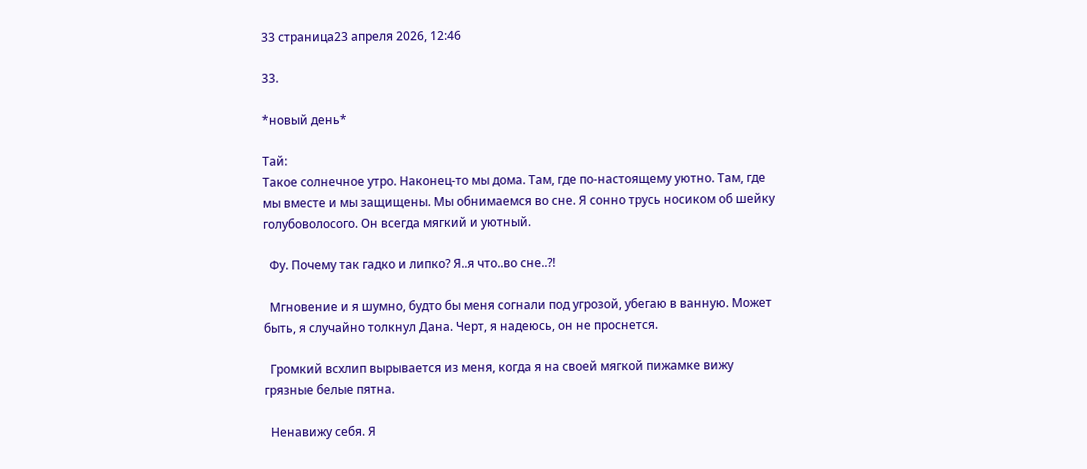33 страница23 апреля 2026, 12:46

33.

*новый день*

Тай:
Такое солнечное утро. Наконец-то мы дома. Там, где по-настоящему уютно. Там, где мы вместе и мы защищены. Мы обнимаемся во сне. Я сонно трусь носиком об шейку голубоволосого. Он всегда мягкий и уютный.

  Фу. Почему так гадко и липко? Я..я что..во сне..?!

  Мгновение и я шумно, будто бы меня согнали под угрозой, убегаю в ванную. Может быть, я случайно толкнул Дана. Черт, я надеюсь, он не проснется.

  Громкий всхлип вырывается из меня, когда я на своей мягкой пижамке вижу грязные белые пятна.

  Ненавижу себя. Я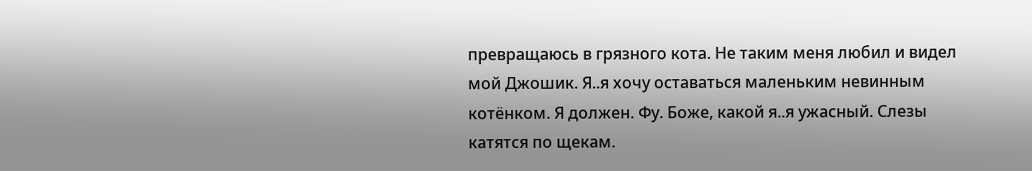превращаюсь в грязного кота. Не таким меня любил и видел мой Джошик. Я..я хочу оставаться маленьким невинным котёнком. Я должен. Фу. Боже, какой я..я ужасный. Слезы катятся по щекам.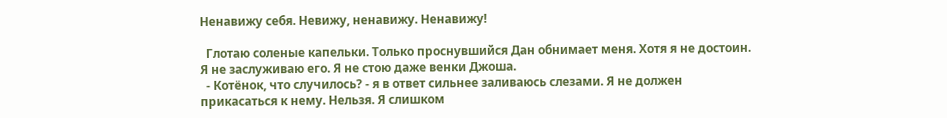Ненавижу себя. Невижу, ненавижу. Ненавижу!

  Глотаю соленые капельки. Только проснувшийся Дан обнимает меня. Хотя я не достоин. Я не заслуживаю его. Я не стою даже венки Джоша.
  - Котёнок, что случилось? - я в ответ сильнее заливаюсь слезами. Я не должен прикасаться к нему. Нельзя. Я слишком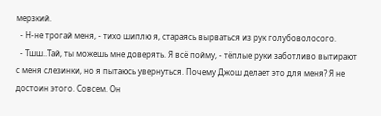мерзкий.
  - Н-не трогай меня, - тихо шиплю я, стараясь вырваться из рук голубоволосого.
  - Тшш..Тай, ты можешь мне доверять. Я всё пойму, - тёплые руки заботливо вытирают с меня слезинки, но я пытаюсь увернуться. Почему Джош делает это для меня? Я не достоин этого. Совсем. Он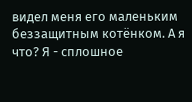видел меня его маленьким беззащитным котёнком. А я что? Я - сплошное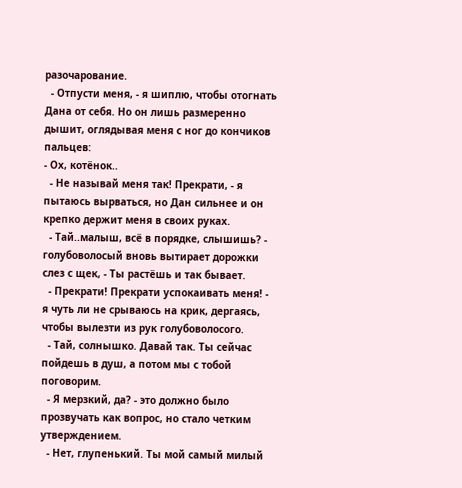разочарование.
  - Отпусти меня, - я шиплю, чтобы отогнать Дана от себя. Но он лишь размеренно дышит, оглядывая меня с ног до кончиков пальцев:
- Ох, котёнок..
  - Не называй меня так! Прекрати, - я пытаюсь вырваться, но Дан сильнее и он крепко держит меня в своих руках.
  - Тай..малыш, всё в порядке, слышишь? - голубоволосый вновь вытирает дорожки слез с щек, - Ты растёшь и так бывает.
  - Прекрати! Прекрати успокаивать меня! - я чуть ли не срываюсь на крик, дергаясь, чтобы вылезти из рук голубоволосого.
  - Тай, солнышко. Давай так. Ты сейчас пойдешь в душ, а потом мы с тобой поговорим.
  - Я мерзкий, да? - это должно было прозвучать как вопрос, но стало четким утверждением.
  - Нет, глупенький. Ты мой самый милый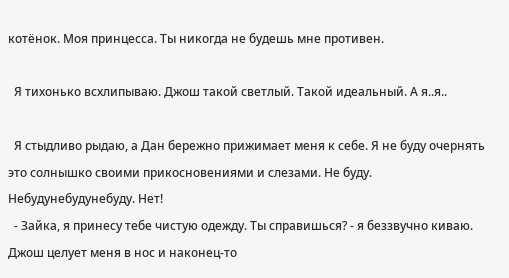котёнок. Моя принцесса. Ты никогда не будешь мне противен.

  Я тихонько всхлипываю. Джош такой светлый. Такой идеальный. А я..я..

  Я стыдливо рыдаю, а Дан бережно прижимает меня к себе. Я не буду очернять это солнышко своими прикосновениями и слезами. Не буду. Небудунебудунебуду. Нет!
  - Зайка, я принесу тебе чистую одежду. Ты справишься? - я беззвучно киваю. Джош целует меня в нос и наконец-то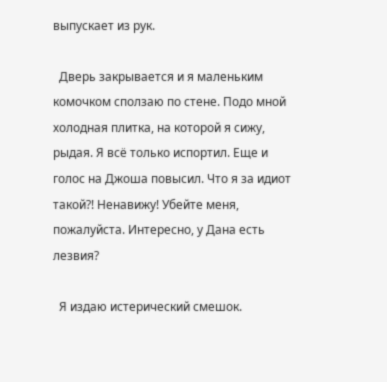выпускает из рук.

  Дверь закрывается и я маленьким комочком сползаю по стене. Подо мной холодная плитка, на которой я сижу, рыдая. Я всё только испортил. Еще и голос на Джоша повысил. Что я за идиот такой?! Ненавижу! Убейте меня, пожалуйста. Интересно, у Дана есть лезвия?

  Я издаю истерический смешок.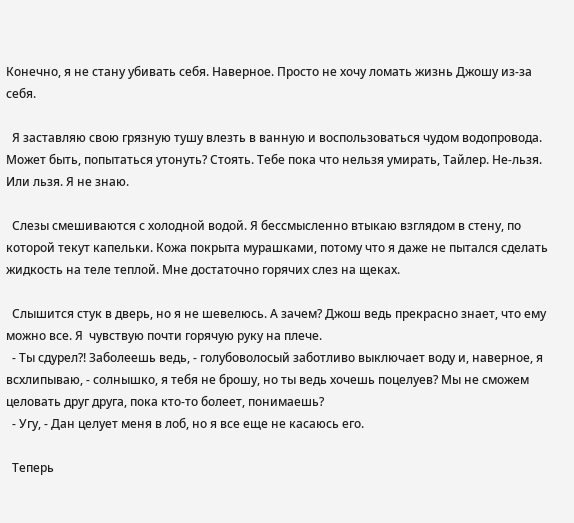Конечно, я не стану убивать себя. Наверное. Просто не хочу ломать жизнь Джошу из-за себя.

  Я заставляю свою грязную тушу влезть в ванную и воспользоваться чудом водопровода. Может быть, попытаться утонуть? Стоять. Тебе пока что нельзя умирать, Тайлер. Не-льзя. Или льзя. Я не знаю.

  Слезы смешиваются с холодной водой. Я бессмысленно втыкаю взглядом в стену, по которой текут капельки. Кожа покрыта мурашками, потому что я даже не пытался сделать жидкость на теле теплой. Мне достаточно горячих слез на щеках.

  Слышится стук в дверь, но я не шевелюсь. А зачем? Джош ведь прекрасно знает, что ему можно все. Я  чувствую почти горячую руку на плече.
  - Ты сдурел?! Заболеешь ведь, - голубоволосый заботливо выключает воду и, наверное, я всхлипываю, - солнышко, я тебя не брошу, но ты ведь хочешь поцелуев? Мы не сможем целовать друг друга, пока кто-то болеет, понимаешь?
  - Угу, - Дан целует меня в лоб, но я все еще не касаюсь его.

  Теперь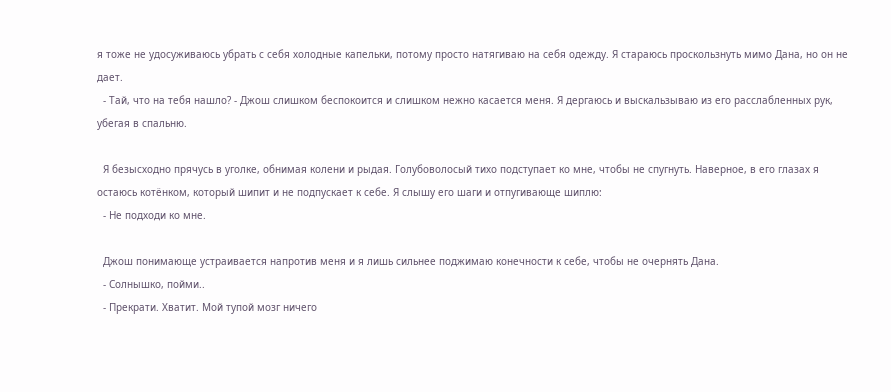я тоже не удосуживаюсь убрать с себя холодные капельки, потому просто натягиваю на себя одежду. Я стараюсь проскользнуть мимо Дана, но он не дает.
  - Тай, что на тебя нашло? - Джош слишком беспокоится и слишком нежно касается меня. Я дергаюсь и выскальзываю из его расслабленных рук, убегая в спальню.

  Я безысходно прячусь в уголке, обнимая колени и рыдая. Голубоволосый тихо подступает ко мне, чтобы не спугнуть. Наверное, в его глазах я остаюсь котёнком, который шипит и не подпускает к себе. Я слышу его шаги и отпугивающе шиплю:
  - Не подходи ко мне.

  Джош понимающе устраивается напротив меня и я лишь сильнее поджимаю конечности к себе, чтобы не очернять Дана.
  - Солнышко, пойми..
  - Прекрати. Хватит. Мой тупой мозг ничего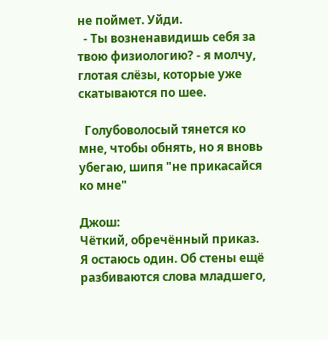не поймет. Уйди.
  - Ты возненавидишь себя за твою физиологию? - я молчу, глотая слёзы, которые уже скатываются по шее.

  Голубоволосый тянется ко мне, чтобы обнять, но я вновь убегаю, шипя "не прикасайся ко мне"

Джош:
Чёткий, обречённый приказ. Я остаюсь один. Об стены ещё разбиваются слова младшего,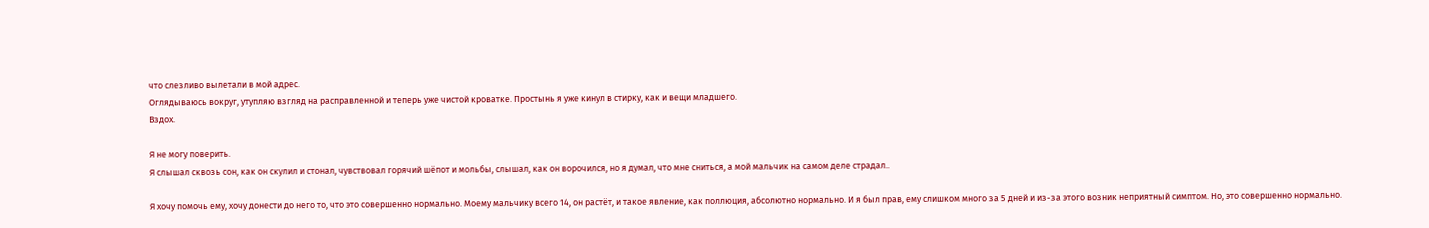что слезливо вылетали в мой адрес.
Оглядываюсь вокруг, утупляю взгляд на расправленной и теперь уже чистой кроватке. Простынь я уже кинул в стирку, как и вещи младшего.
Вздох.

Я не могу поверить.
Я слышал сквозь сон, как он скулил и стонал, чувствовал горячий шёпот и мольбы, слышал, как он ворочился, но я думал, что мне сниться, а мой мальчик на самом деле страдал..

Я хочу помочь ему, хочу донести до него то, что это совершенно нормально. Моему мальчику всего 14, он растёт, и такое явление, как поллюция, абсолютно нормально. И я был прав, ему слишком много за 5 дней и из-за этого возник неприятный симптом. Но, это совершенно нормально.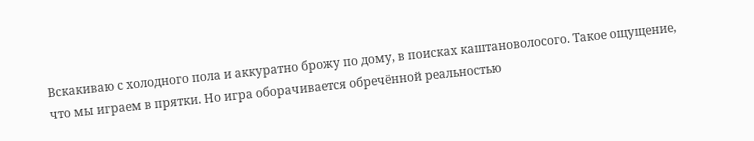Вскакиваю с холодного пола и аккуратно брожу по дому, в поисках каштановолосого. Такое ощущение, что мы играем в прятки. Но игра оборачивается обречённой реальностью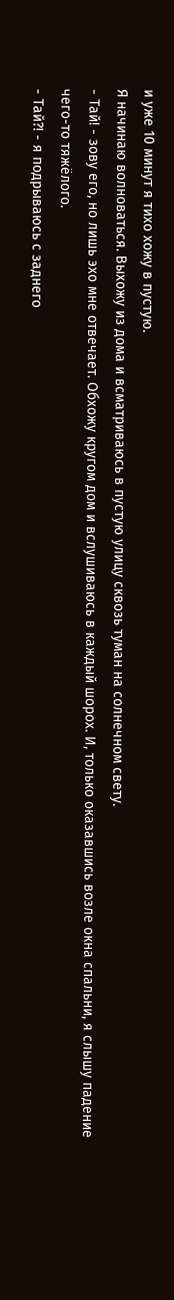и уже 10 минут я тихо хожу в пустую.
Я начинаю волноваться. Выхожу из дома и всматриваюсь в пустую улицу сквозь туман на солнечном свету.
- Тай! - зову его, но лишь эхо мне отвечает. Обхожу кругом дом и вслушиваюсь в каждый шорох. И, только оказавшись возле окна спальни, я слышу падение чего-то тяжёлого.
- Тай?! - я подрываюсь с заднего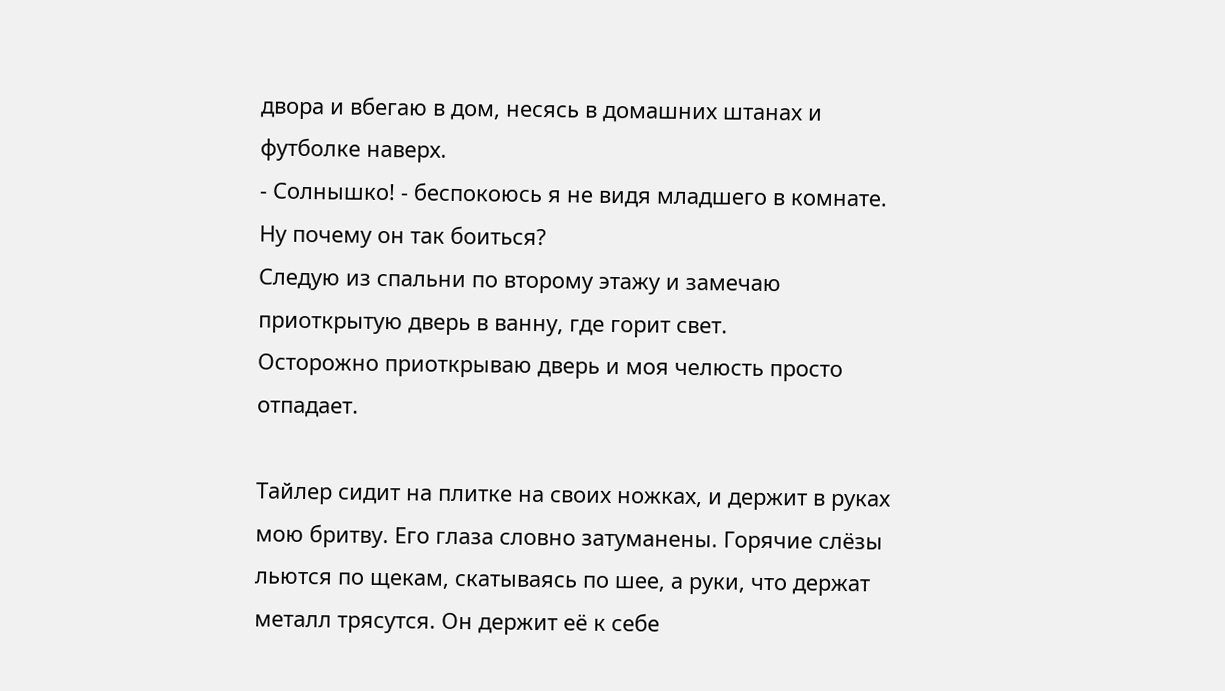двора и вбегаю в дом, несясь в домашних штанах и футболке наверх.
- Солнышко! - беспокоюсь я не видя младшего в комнате. Ну почему он так боиться?
Следую из спальни по второму этажу и замечаю приоткрытую дверь в ванну, где горит свет.
Осторожно приоткрываю дверь и моя челюсть просто отпадает.

Тайлер сидит на плитке на своих ножках, и держит в руках мою бритву. Его глаза словно затуманены. Горячие слёзы льются по щекам, скатываясь по шее, а руки, что держат металл трясутся. Он держит её к себе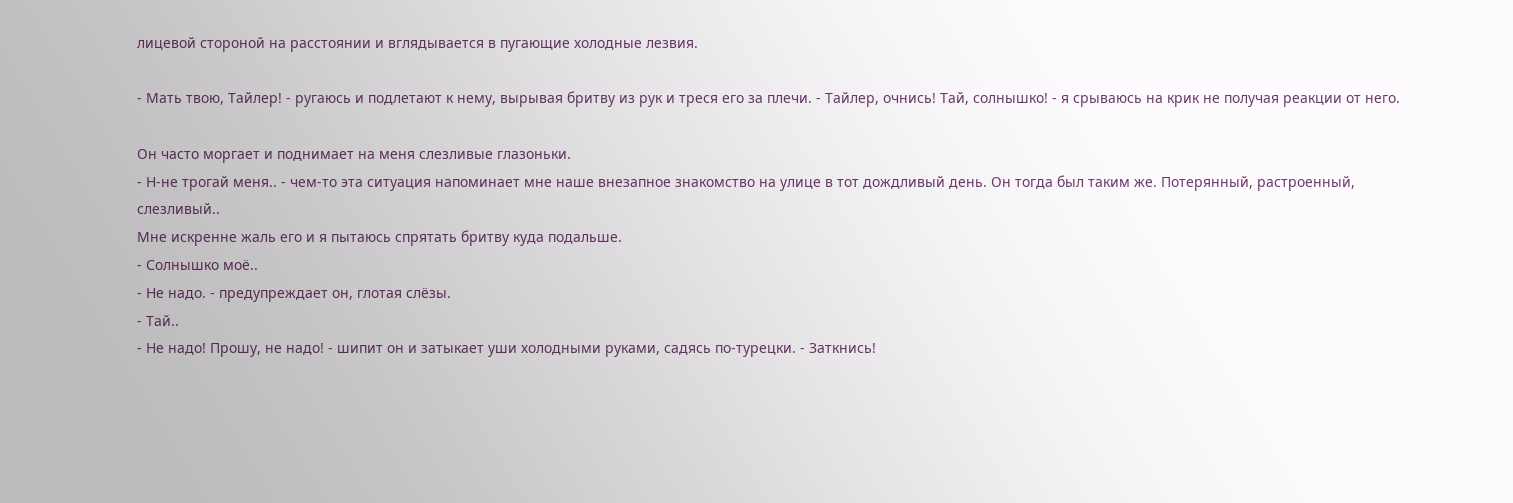лицевой стороной на расстоянии и вглядывается в пугающие холодные лезвия.

- Мать твою, Тайлер! - ругаюсь и подлетают к нему, вырывая бритву из рук и треся его за плечи. - Тайлер, очнись! Тай, солнышко! - я срываюсь на крик не получая реакции от него.

Он часто моргает и поднимает на меня слезливые глазоньки.
- Н-не трогай меня.. - чем-то эта ситуация напоминает мне наше внезапное знакомство на улице в тот дождливый день. Он тогда был таким же. Потерянный, растроенный,  слезливый..
Мне искренне жаль его и я пытаюсь спрятать бритву куда подальше.
- Солнышко моё..
- Не надо. - предупреждает он, глотая слёзы.
- Тай..
- Не надо! Прошу, не надо! - шипит он и затыкает уши холодными руками, садясь по-турецки. - Заткнись!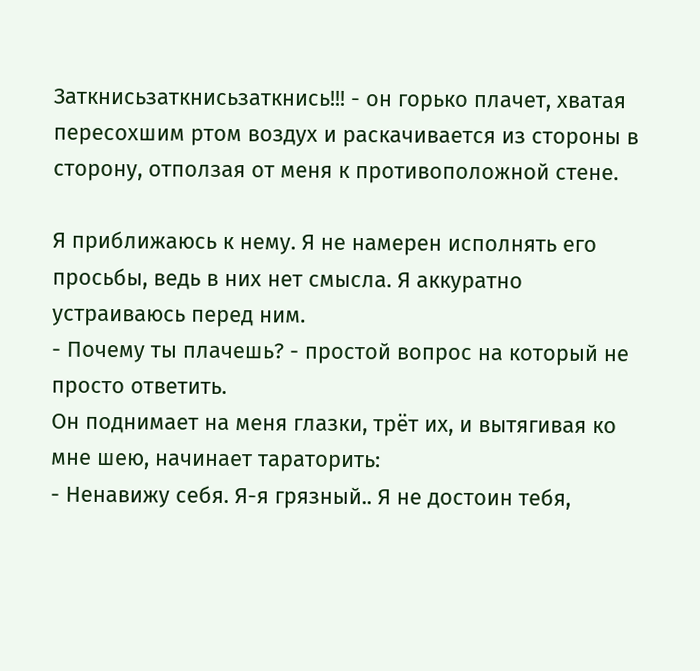Заткнисьзаткнисьзаткнись!!! - он горько плачет, хватая пересохшим ртом воздух и раскачивается из стороны в сторону, отползая от меня к противоположной стене.

Я приближаюсь к нему. Я не намерен исполнять его просьбы, ведь в них нет смысла. Я аккуратно устраиваюсь перед ним.
- Почему ты плачешь? - простой вопрос на который не просто ответить.
Он поднимает на меня глазки, трёт их, и вытягивая ко мне шею, начинает тараторить:
- Ненавижу себя. Я-я грязный.. Я не достоин тебя,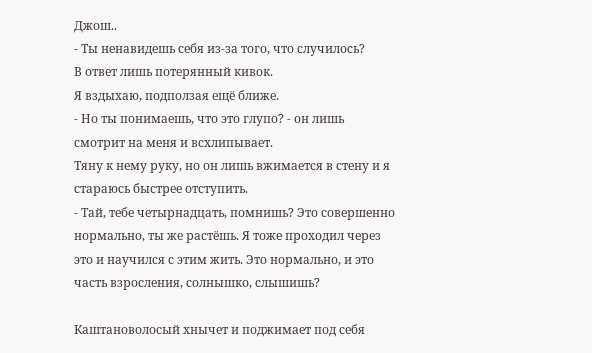Джош..
- Ты ненавидешь себя из-за того, что случилось?
В ответ лишь потерянный кивок.
Я вздыхаю, подползая ещё ближе.
- Но ты понимаешь, что это глупо? - он лишь смотрит на меня и всхлипывает.
Тяну к нему руку, но он лишь вжимается в стену и я стараюсь быстрее отступить.
- Тай, тебе четырнадцать, помнишь? Это совершенно нормально, ты же растёшь. Я тоже проходил через это и научился с этим жить. Это нормально, и это часть взросления, солнышко, слышишь?

Каштановолосый хнычет и поджимает под себя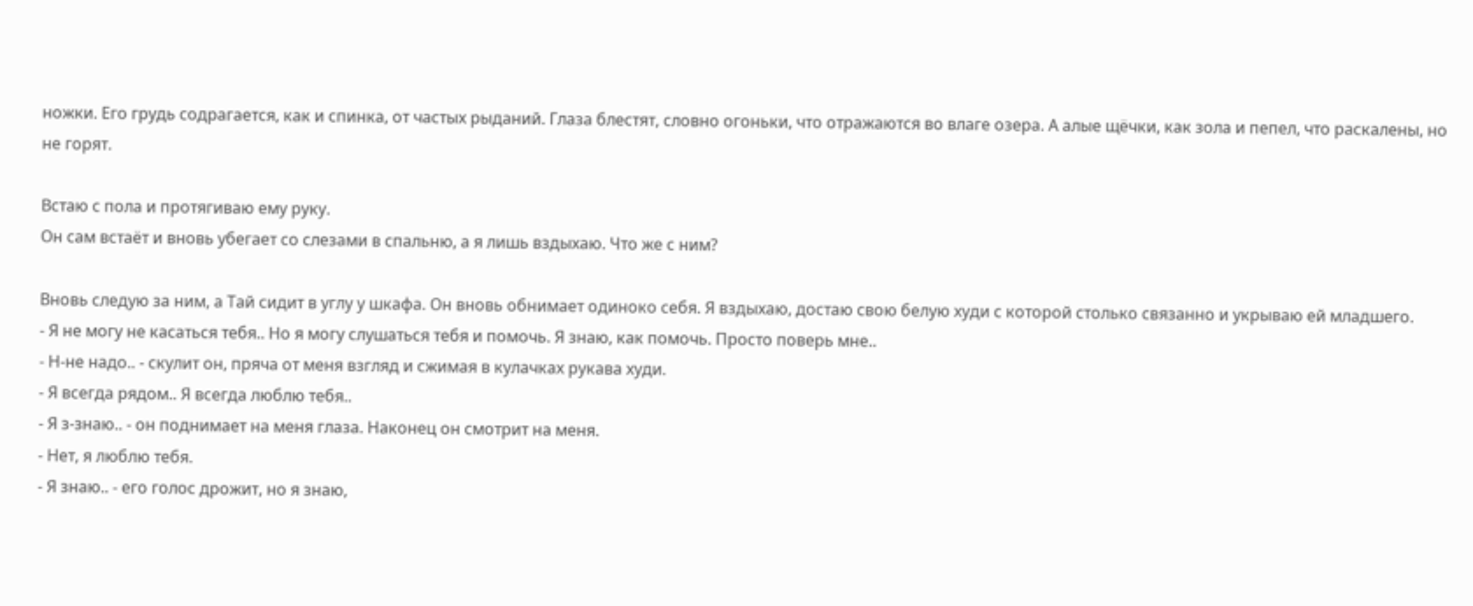ножки. Его грудь содрагается, как и спинка, от частых рыданий. Глаза блестят, словно огоньки, что отражаются во влаге озера. А алые щёчки, как зола и пепел, что раскалены, но не горят.

Встаю с пола и протягиваю ему руку.
Он сам встаёт и вновь убегает со слезами в спальню, а я лишь вздыхаю. Что же с ним?

Вновь следую за ним, а Тай сидит в углу у шкафа. Он вновь обнимает одиноко себя. Я вздыхаю, достаю свою белую худи с которой столько связанно и укрываю ей младшего.
- Я не могу не касаться тебя.. Но я могу слушаться тебя и помочь. Я знаю, как помочь. Просто поверь мне..
- Н-не надо.. - скулит он, пряча от меня взгляд и сжимая в кулачках рукава худи.
- Я всегда рядом.. Я всегда люблю тебя..
- Я з-знаю.. - он поднимает на меня глаза. Наконец он смотрит на меня.
- Нет, я люблю тебя.
- Я знаю.. - его голос дрожит, но я знаю,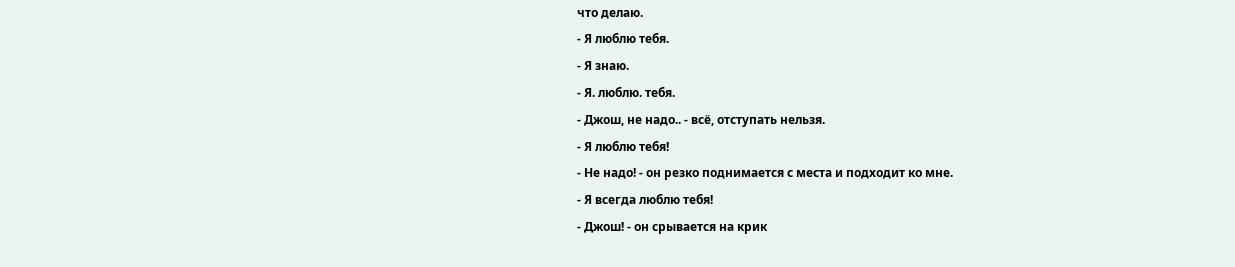что делаю.
- Я люблю тебя.
- Я знаю.
- Я. люблю. тебя.
- Джош, не надо.. - всё, отступать нельзя.
- Я люблю тебя!
- Не надо! - он резко поднимается с места и подходит ко мне.
- Я всегда люблю тебя!
- Джош! - он срывается на крик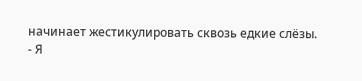начинает жестикулировать сквозь едкие слёзы.
- Я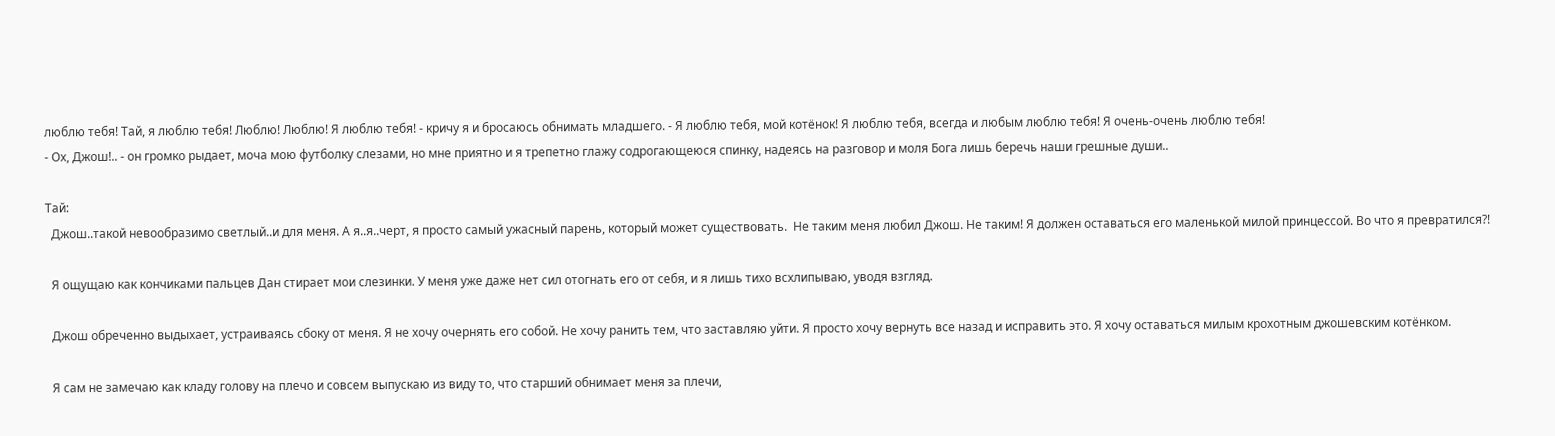люблю тебя! Тай, я люблю тебя! Люблю! Люблю! Я люблю тебя! - кричу я и бросаюсь обнимать младшего. - Я люблю тебя, мой котёнок! Я люблю тебя, всегда и любым люблю тебя! Я очень-очень люблю тебя!
- Ох, Джош!.. - он громко рыдает, моча мою футболку слезами, но мне приятно и я трепетно глажу содрогающеюся спинку, надеясь на разговор и моля Бога лишь беречь наши грешные души..

Тай:
  Джош..такой невообразимо светлый..и для меня. А я..я..черт, я просто самый ужасный парень, который может существовать.  Не таким меня любил Джош. Не таким! Я должен оставаться его маленькой милой принцессой. Во что я превратился?!

  Я ощущаю как кончиками пальцев Дан стирает мои слезинки. У меня уже даже нет сил отогнать его от себя, и я лишь тихо всхлипываю, уводя взгляд.

  Джош обреченно выдыхает, устраиваясь сбоку от меня. Я не хочу очернять его собой. Не хочу ранить тем, что заставляю уйти. Я просто хочу вернуть все назад и исправить это. Я хочу оставаться милым крохотным джошевским котёнком.

  Я сам не замечаю как кладу голову на плечо и совсем выпускаю из виду то, что старший обнимает меня за плечи,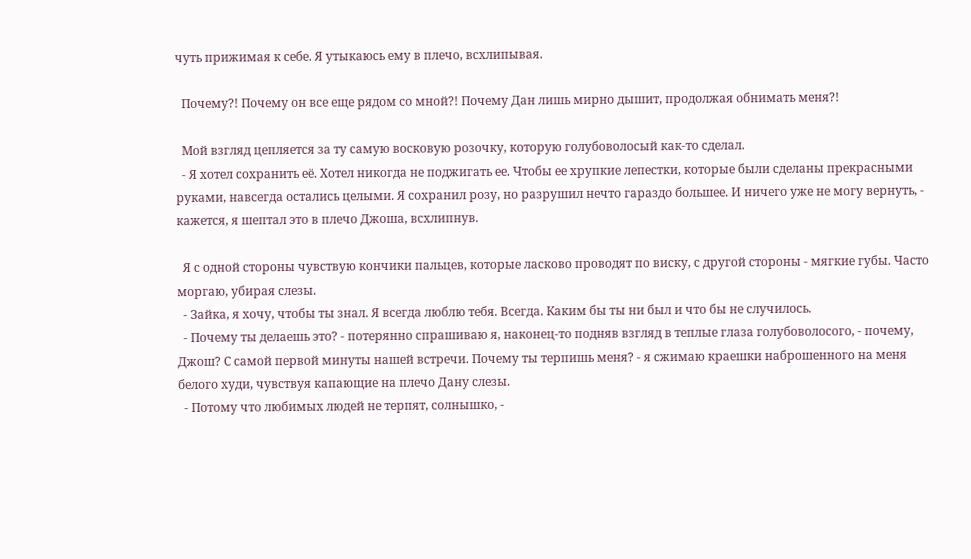чуть прижимая к себе. Я утыкаюсь ему в плечо, всхлипывая.

  Почему?! Почему он все еще рядом со мной?! Почему Дан лишь мирно дышит, продолжая обнимать меня?!

  Мой взгляд цепляется за ту самую восковую розочку, которую голубоволосый как-то сделал.
  - Я хотел сохранить её. Хотел никогда не поджигать ее. Чтобы ее хрупкие лепестки, которые были сделаны прекрасными руками, навсегда остались целыми. Я сохранил розу, но разрушил нечто гараздо большее. И ничего уже не могу вернуть, - кажется, я шептал это в плечо Джоша, всхлипнув.

  Я с одной стороны чувствую кончики пальцев, которые ласково проводят по виску, с другой стороны - мягкие губы. Часто моргаю, убирая слезы.
  - Зайка, я хочу, чтобы ты знал. Я всегда люблю тебя. Всегда. Каким бы ты ни был и что бы не случилось.
  - Почему ты делаешь это? - потерянно спрашиваю я, наконец-то подняв взгляд в теплые глаза голубоволосого, - почему, Джош? С самой первой минуты нашей встречи. Почему ты терпишь меня? - я сжимаю краешки наброшенного на меня белого худи, чувствуя капающие на плечо Дану слезы.
  - Потому что любимых людей не терпят, солнышко, -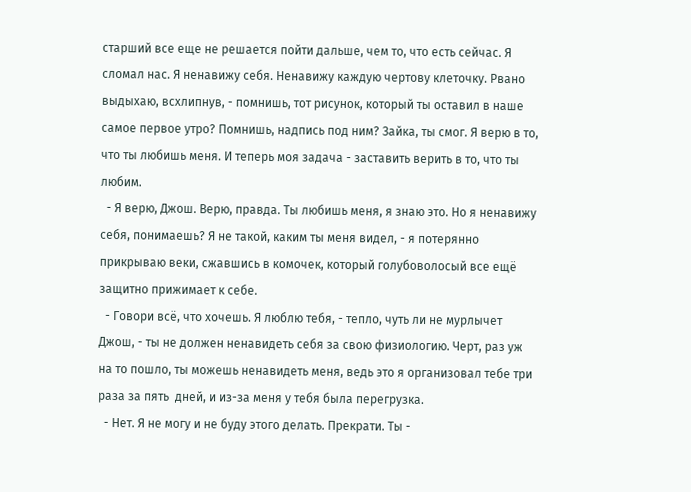старший все еще не решается пойти дальше, чем то, что есть сейчас. Я сломал нас. Я ненавижу себя. Ненавижу каждую чертову клеточку. Рвано выдыхаю, всхлипнув, - помнишь, тот рисунок, который ты оставил в наше самое первое утро? Помнишь, надпись под ним? Зайка, ты смог. Я верю в то, что ты любишь меня. И теперь моя задача - заставить верить в то, что ты любим.
  - Я верю, Джош. Верю, правда. Ты любишь меня, я знаю это. Но я ненавижу себя, понимаешь? Я не такой, каким ты меня видел, - я потерянно прикрываю веки, сжавшись в комочек, который голубоволосый все ещё защитно прижимает к себе.
  - Говори всё, что хочешь. Я люблю тебя, - тепло, чуть ли не мурлычет Джош, - ты не должен ненавидеть себя за свою физиологию. Черт, раз уж на то пошло, ты можешь ненавидеть меня, ведь это я организовал тебе три раза за пять  дней, и из-за меня у тебя была перегрузка.
  - Нет. Я не могу и не буду этого делать. Прекрати. Ты -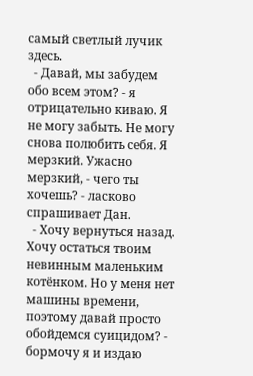самый светлый лучик здесь.
  - Давай, мы забудем обо всем этом? - я отрицательно киваю. Я не могу забыть. Не могу снова полюбить себя. Я мерзкий. Ужасно мерзкий, - чего ты хочешь? - ласково спрашивает Дан.
  - Хочу вернуться назад. Хочу остаться твоим невинным маленьким котёнком. Но у меня нет машины времени, поэтому давай просто обойдемся суицидом? - бормочу я и издаю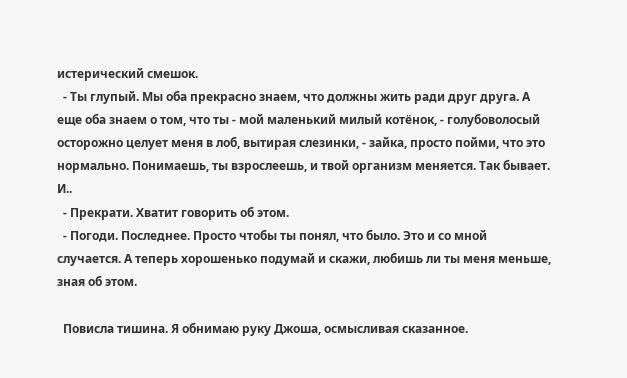истерический смешок.
  - Ты глупый. Мы оба прекрасно знаем, что должны жить ради друг друга. А еще оба знаем о том, что ты - мой маленький милый котёнок, - голубоволосый осторожно целует меня в лоб, вытирая слезинки, - зайка, просто пойми, что это нормально. Понимаешь, ты взрослеешь, и твой организм меняется. Так бывает. И..
  - Прекрати. Хватит говорить об этом.
  - Погоди. Последнее. Просто чтобы ты понял, что было. Это и со мной случается. А теперь хорошенько подумай и скажи, любишь ли ты меня меньше, зная об этом.

  Повисла тишина. Я обнимаю руку Джоша, осмысливая сказанное.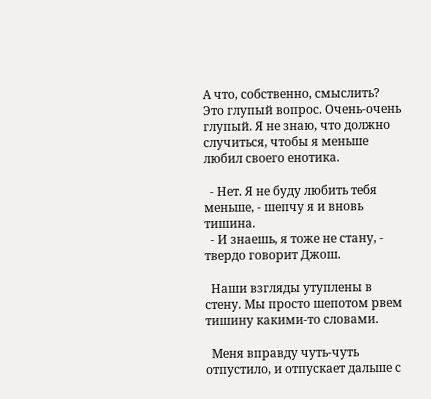А что, собственно, смыслить? Это глупый вопрос. Очень-очень глупый. Я не знаю, что должно случиться, чтобы я меньше любил своего енотика.

  - Нет. Я не буду любить тебя меньше, - шепчу я и вновь тишина.
  - И знаешь, я тоже не стану, - твердо говорит Джош.

  Наши взгляды утуплены в стену. Мы просто шепотом рвем тишину какими-то словами.

  Меня вправду чуть-чуть отпустило, и отпускает дальше с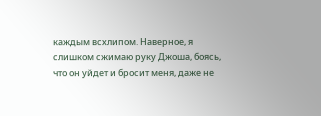каждым всхлипом. Наверное, я слишком сжимаю руку Джоша, боясь, что он уйдет и бросит меня, даже не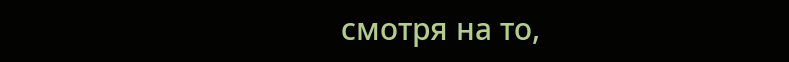смотря на то,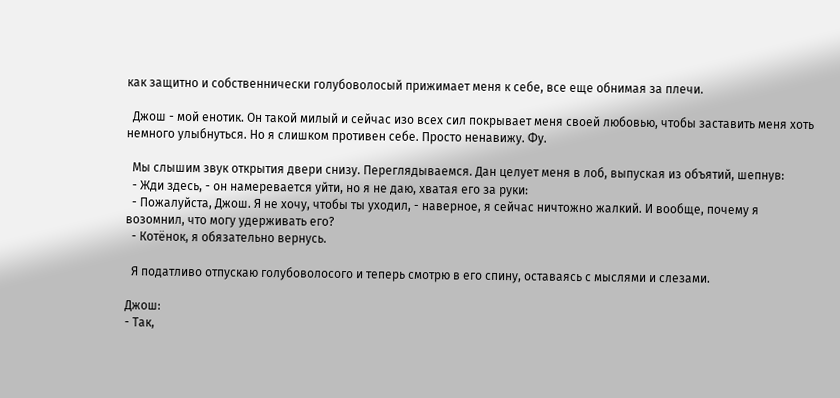как защитно и собственнически голубоволосый прижимает меня к себе, все еще обнимая за плечи.

  Джош - мой енотик. Он такой милый и сейчас изо всех сил покрывает меня своей любовью, чтобы заставить меня хоть немного улыбнуться. Но я слишком противен себе. Просто ненавижу. Фу.

  Мы слышим звук открытия двери снизу. Переглядываемся. Дан целует меня в лоб, выпуская из объятий, шепнув:
  - Жди здесь, - он намеревается уйти, но я не даю, хватая его за руки:
  - Пожалуйста, Джош. Я не хочу, чтобы ты уходил, - наверное, я сейчас ничтожно жалкий. И вообще, почему я возомнил, что могу удерживать его?
  - Котёнок, я обязательно вернусь.

  Я податливо отпускаю голубоволосого и теперь смотрю в его спину, оставаясь с мыслями и слезами.

Джош:
- Так,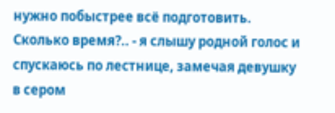нужно побыстрее всё подготовить. Сколько время?.. - я слышу родной голос и спускаюсь по лестнице, замечая девушку в сером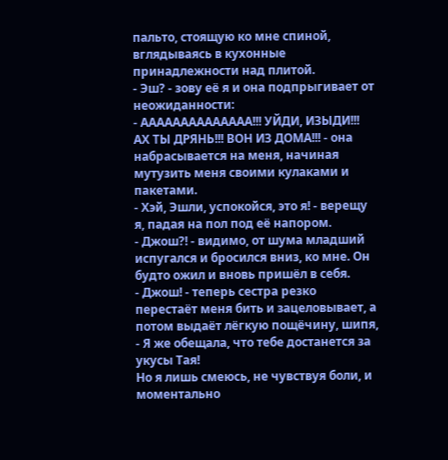пальто, стоящую ко мне спиной, вглядываясь в кухонные принадлежности над плитой.
- Эш? - зову её я и она подпрыгивает от неожиданности:
- АААААААААААААА!!! УЙДИ, ИЗЫДИ!!! АХ ТЫ ДРЯНЬ!!! ВОН ИЗ ДОМА!!! - она набрасывается на меня, начиная мутузить меня своими кулаками и пакетами.
- Хэй, Эшли, успокойся, это я! - верещу я, падая на пол под её напором.
- Джош?! - видимо, от шума младший испугался и бросился вниз, ко мне. Он будто ожил и вновь пришёл в себя.
- Джош! - теперь сестра резко перестаёт меня бить и зацеловывает, а потом выдаёт лёгкую пощёчину, шипя, - Я же обещала, что тебе достанется за укусы Тая!
Но я лишь смеюсь, не чувствуя боли, и моментально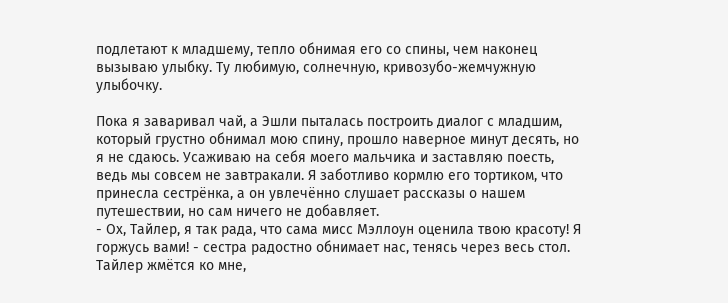подлетают к младшему, тепло обнимая его со спины, чем наконец вызываю улыбку. Ту любимую, солнечную, кривозубо-жемчужную улыбочку.

Пока я заваривал чай, а Эшли пыталась построить диалог с младшим, который грустно обнимал мою спину, прошло наверное минут десять, но я не сдаюсь. Усаживаю на себя моего мальчика и заставляю поесть, ведь мы совсем не завтракали. Я заботливо кормлю его тортиком, что принесла сестрёнка, а он увлечённо слушает рассказы о нашем путешествии, но сам ничего не добавляет.
- Ох, Тайлер, я так рада, что сама мисс Мэллоун оценила твою красоту! Я горжусь вами! - сестра радостно обнимает нас, тенясь через весь стол.
Тайлер жмётся ко мне,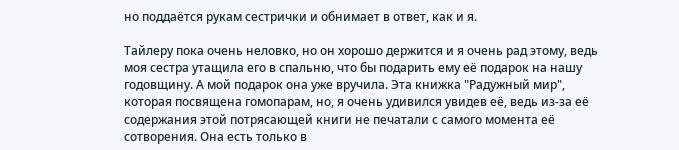но поддаётся рукам сестрички и обнимает в ответ, как и я.

Тайлеру пока очень неловко, но он хорошо держится и я очень рад этому, ведь моя сестра утащила его в спальню, что бы подарить ему её подарок на нашу годовщину. А мой подарок она уже вручила. Эта книжка "Радужный мир", которая посвящена гомопарам, но, я очень удивился увидев её, ведь из-за её содержания этой потрясающей книги не печатали с самого момента её сотворения. Она есть только в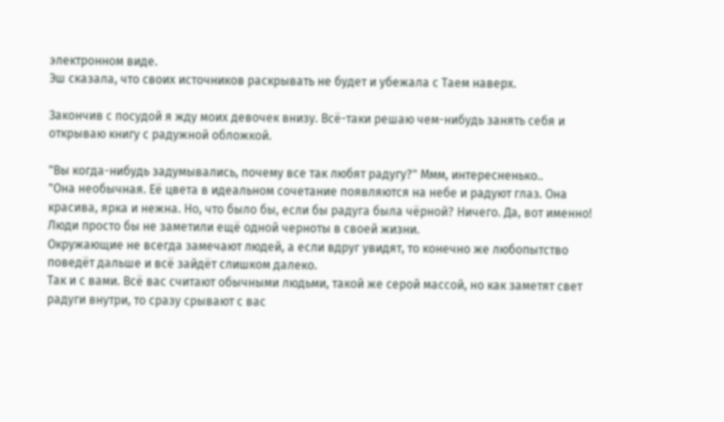электронном виде.
Эш сказала, что своих источников раскрывать не будет и убежала с Таем наверх.

Закончив с посудой я жду моих девочек внизу. Всё-таки решаю чем-нибудь занять себя и открываю книгу с радужной обложкой.

"Вы когда-нибудь задумывались, почему все так любят радугу?" Ммм, интересненько..
"Она необычная. Её цвета в идеальном сочетание появляются на небе и радуют глаз. Она красива, ярка и нежна. Но, что было бы, если бы радуга была чёрной? Ничего. Да, вот именно! Люди просто бы не заметили ещё одной черноты в своей жизни.
Окружающие не всегда замечают людей, а если вдруг увидят, то конечно же любопытство поведёт дальше и всё зайдёт слишком далеко.
Так и с вами. Всё вас считают обычными людьми, такой же серой массой, но как заметят свет радуги внутри, то сразу срывают с вас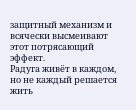защитный механизм и всячески высмеивают этот потрясающий эффект.
Радуга живёт в каждом, но не каждый решается жить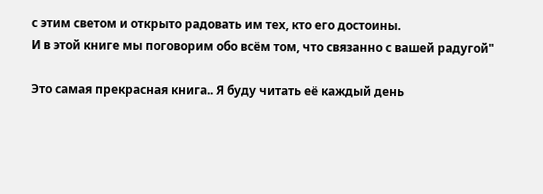с этим светом и открыто радовать им тех, кто его достоины.
И в этой книге мы поговорим обо всём том, что связанно с вашей радугой"

Это самая прекрасная книга.. Я буду читать её каждый день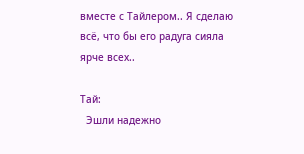вместе с Тайлером.. Я сделаю всё, что бы его радуга сияла ярче всех..

Тай:
  Эшли надежно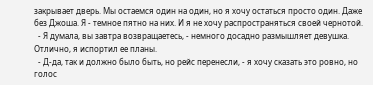закрывает дверь. Мы остаемся один на один, но я хочу остаться просто один. Даже без Джоша. Я - темное пятно на них. И я не хочу распространяться своей чернотой.
  - Я думала, вы завтра возвращаетесь, - немного досадно размышляет девушка. Отлично, я испортил ее планы.
  - Д-да, так и должно было быть, но рейс перенесли, - я хочу сказать это ровно, но голос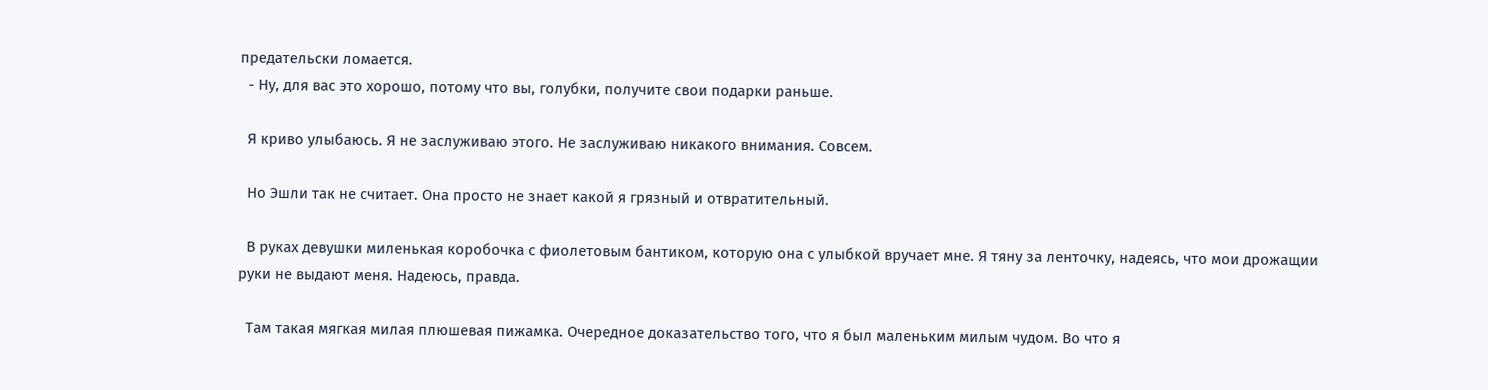предательски ломается.
  - Ну, для вас это хорошо, потому что вы, голубки, получите свои подарки раньше.

  Я криво улыбаюсь. Я не заслуживаю этого. Не заслуживаю никакого внимания. Совсем.

  Но Эшли так не считает. Она просто не знает какой я грязный и отвратительный.

  В руках девушки миленькая коробочка с фиолетовым бантиком, которую она с улыбкой вручает мне. Я тяну за ленточку, надеясь, что мои дрожащии руки не выдают меня. Надеюсь, правда.

  Там такая мягкая милая плюшевая пижамка. Очередное доказательство того, что я был маленьким милым чудом. Во что я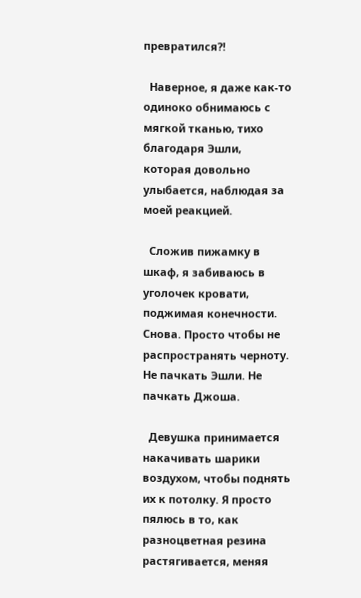превратился?!

  Наверное, я даже как-то одиноко обнимаюсь с мягкой тканью, тихо благодаря Эшли, которая довольно улыбается, наблюдая за моей реакцией.

  Сложив пижамку в шкаф, я забиваюсь в уголочек кровати, поджимая конечности. Снова. Просто чтобы не распространять черноту. Не пачкать Эшли. Не пачкать Джоша.

  Девушка принимается накачивать шарики воздухом, чтобы поднять их к потолку. Я просто пялюсь в то, как разноцветная резина растягивается, меняя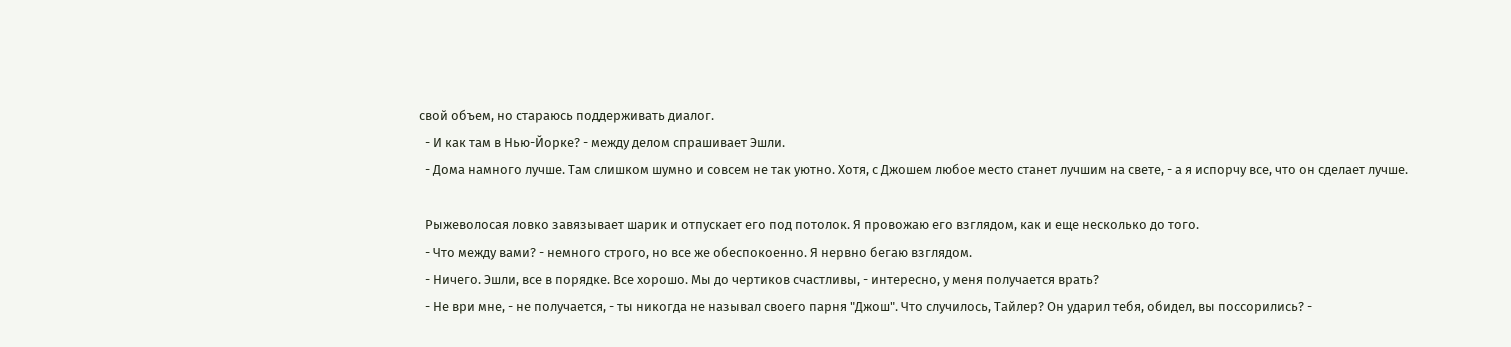свой объем, но стараюсь поддерживать диалог.
  - И как там в Нью-Йорке? - между делом спрашивает Эшли.
  - Дома намного лучше. Там слишком шумно и совсем не так уютно. Хотя, с Джошем любое место станет лучшим на свете, - а я испорчу все, что он сделает лучше.

  Рыжеволосая ловко завязывает шарик и отпускает его под потолок. Я провожаю его взглядом, как и еще несколько до того.
  - Что между вами? - немного строго, но все же обеспокоенно. Я нервно бегаю взглядом.
  - Ничего. Эшли, все в порядке. Все хорошо. Мы до чертиков счастливы, - интересно, у меня получается врать?
  - Не ври мне, - не получается, - ты никогда не называл своего парня "Джош". Что случилось, Тайлер? Он ударил тебя, обидел, вы поссорились? -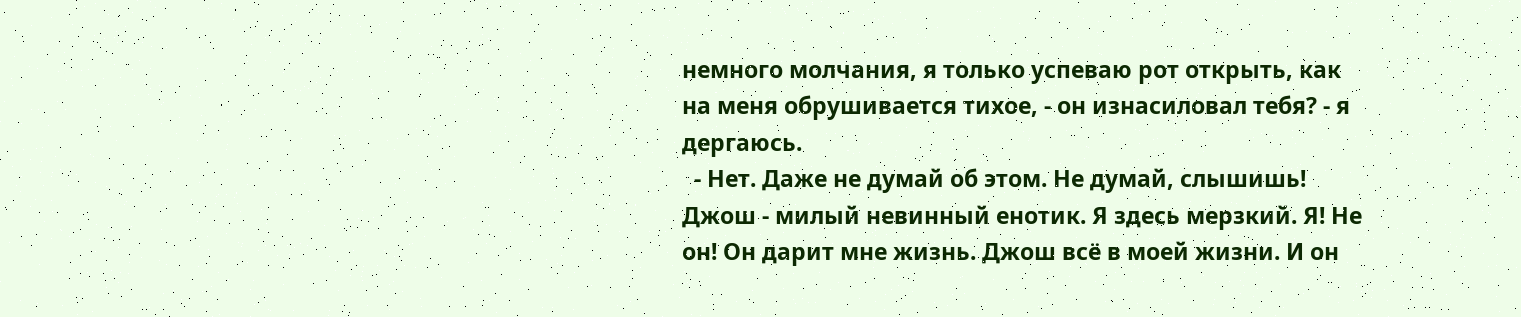немного молчания, я только успеваю рот открыть, как на меня обрушивается тихое, - он изнасиловал тебя? - я  дергаюсь.
  - Нет. Даже не думай об этом. Не думай, слышишь! Джош - милый невинный енотик. Я здесь мерзкий. Я! Не он! Он дарит мне жизнь. Джош всё в моей жизни. И он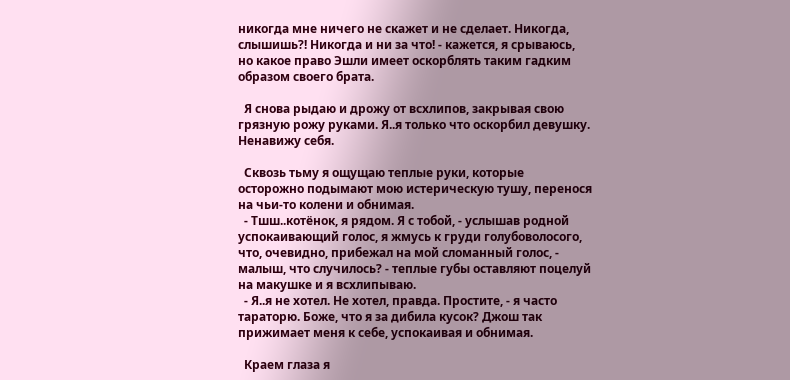никогда мне ничего не скажет и не сделает. Никогда, слышишь?! Никогда и ни за что! - кажется, я срываюсь, но какое право Эшли имеет оскорблять таким гадким образом своего брата.

  Я снова рыдаю и дрожу от всхлипов, закрывая свою грязную рожу руками. Я..я только что оскорбил девушку. Ненавижу себя.

  Сквозь тьму я ощущаю теплые руки, которые осторожно подымают мою истерическую тушу, перенося на чьи-то колени и обнимая.
  - Тшш..котёнок, я рядом. Я с тобой, - услышав родной успокаивающий голос, я жмусь к груди голубоволосого, что, очевидно, прибежал на мой сломанный голос, - малыш, что случилось? - теплые губы оставляют поцелуй на макушке и я всхлипываю.
  - Я..я не хотел. Не хотел, правда. Простите, - я часто тараторю. Боже, что я за дибила кусок? Джош так прижимает меня к себе, успокаивая и обнимая.

  Краем глаза я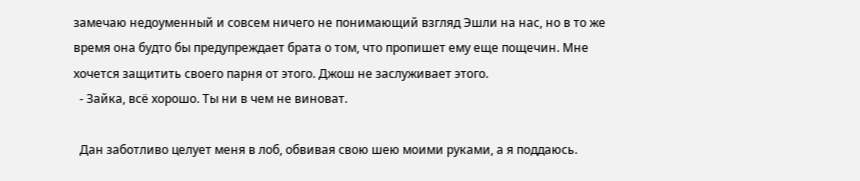замечаю недоуменный и совсем ничего не понимающий взгляд Эшли на нас, но в то же время она будто бы предупреждает брата о том, что пропишет ему еще пощечин. Мне хочется защитить своего парня от этого. Джош не заслуживает этого.
  - Зайка, всё хорошо. Ты ни в чем не виноват.

  Дан заботливо целует меня в лоб, обвивая свою шею моими руками, а я поддаюсь.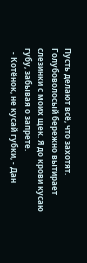Пусть делают всё, что захотят. Голубоволосый бережно вытирает слезинки с моих щек. Я до крови кусаю губу, забывая о запрете.
  - Котёнок, не кусай губки, - Дан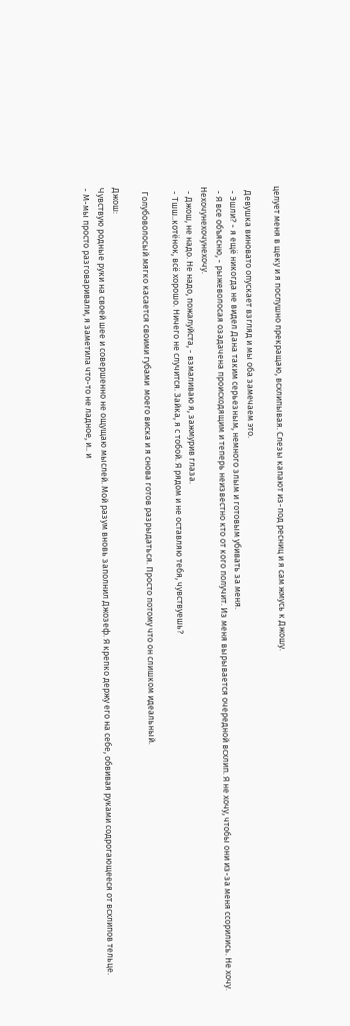целует меня в щеку и я послушно прекращаю, всхлипывая. Слезы капают из-под ресниц и я сам жмусь к Джошу.

  Девушка виновато опускает взгляд и мы оба замечаем это.
  - Эшли? - я ещё никогда не видел Дана таким серьезным, немного злым и готовым убивать за меня.
  - Я все объясню, - рыжеволосая озадачена происходящим и теперь неизвестно кто от кого получит. Из меня вырывается очередной всхлип. Я не хочу, чтобы они из-за меня ссорились. Не хочу. Нехочунехочунехочу.
  - Джош, не надо. Не надо, пожалуйста, - взмаливаю я, зажмурив глаза.
  - Тшш..котёнок, всё хорошо. Ничего не случится. Зайка, я с тобой. Я рядом и не оставляю тебя, чувствуешь?

  Голубоволосый мягко касается своими губами  моего виска и я снова готов разрыдаться. Просто потому что он слишком идеальный.

Джош:
Чувствую родные руки на своей шее и совершенно не ощущаю мыслей. Мой разум вновь заполнил Джозеф. Я крепко держу его на себе, обвивая руками содрогающееся от всхлипов тельце.
- М-мы просто разговаривали, я заметила что-то не ладное, и.. и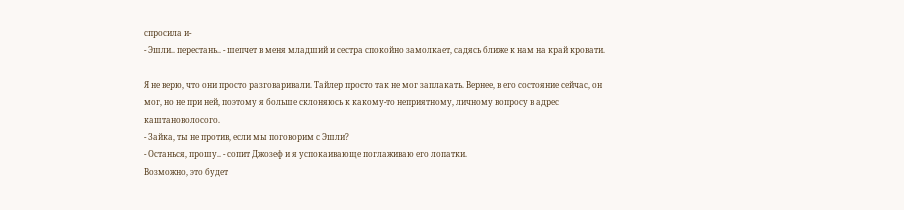спросила и-
- Эшли.. перестань.. - шепчет в меня младший и сестра спокойно замолкает, садясь ближе к нам на край кровати.

Я не верю, что они просто разговаривали. Тайлер просто так не мог заплакать. Вернее, в его состояние сейчас, он мог, но не при ней, поэтому я больше склоняюсь к какому-то неприятному, личному вопросу в адрес каштановолосого.
- Зайка, ты не против, если мы поговорим с Эшли?
- Останься, прошу.. - сопит Джозеф и я успокаивающе поглаживаю его лопатки.
Возможно, это будет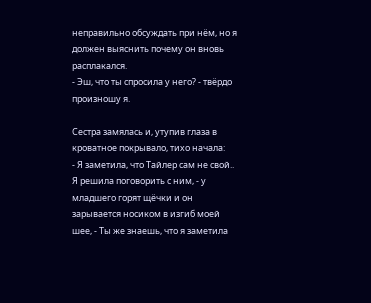неправильно обсуждать при нём, но я должен выяснить почему он вновь расплакался.
- Эш, что ты спросила у него? - твёрдо произношу я.

Сестра замялась и, утупив глаза в кроватное покрывало, тихо начала:
- Я заметила, что Тайлер сам не свой.. Я решила поговорить с ним, - у младшего горят щёчки и он зарывается носиком в изгиб моей шее, - Ты же знаешь, что я заметила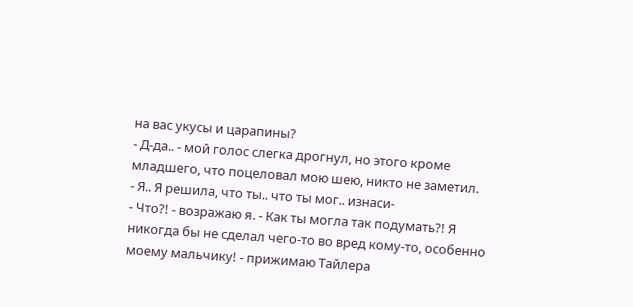на вас укусы и царапины?
- Д-да.. - мой голос слегка дрогнул, но этого кроме младшего, что поцеловал мою шею, никто не заметил.
- Я.. Я решила, что ты.. что ты мог.. изнаси-
- Что?! - возражаю я. - Как ты могла так подумать?! Я никогда бы не сделал чего-то во вред кому-то, особенно моему мальчику! - прижимаю Тайлера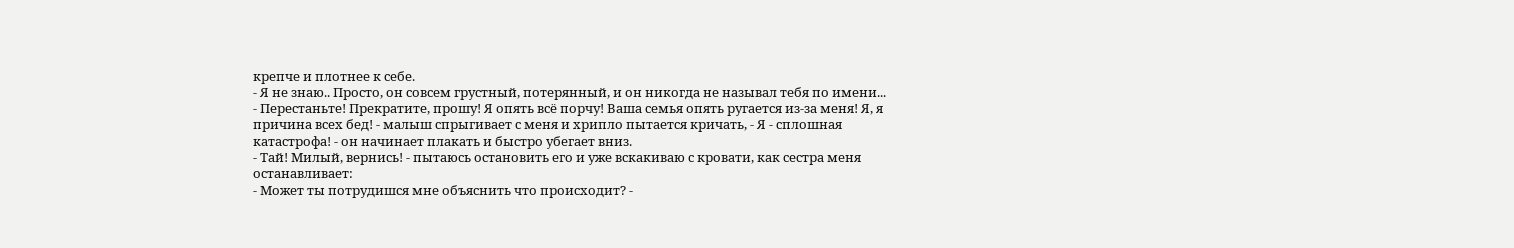крепче и плотнее к себе.
- Я не знаю.. Просто, он совсем грустный, потерянный, и он никогда не называл тебя по имени...
- Перестаньте! Прекратите, прошу! Я опять всё порчу! Ваша семья опять ругается из-за меня! Я, я причина всех бед! - малыш спрыгивает с меня и хрипло пытается кричать, - Я - сплошная катастрофа! - он начинает плакать и быстро убегает вниз.
- Тай! Милый, вернись! - пытаюсь остановить его и уже вскакиваю с кровати, как сестра меня останавливает:
- Может ты потрудишся мне объяснить что происходит? -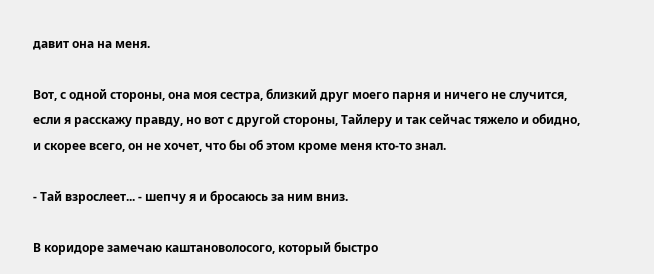давит она на меня.

Вот, с одной стороны, она моя сестра, близкий друг моего парня и ничего не случится, если я расскажу правду, но вот с другой стороны, Тайлеру и так сейчас тяжело и обидно, и скорее всего, он не хочет, что бы об этом кроме меня кто-то знал.

- Тай взрослеет... - шепчу я и бросаюсь за ним вниз.

В коридоре замечаю каштановолосого, который быстро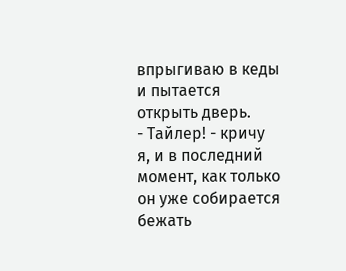впрыгиваю в кеды и пытается открыть дверь.
- Тайлер! - кричу я, и в последний момент, как только он уже собирается бежать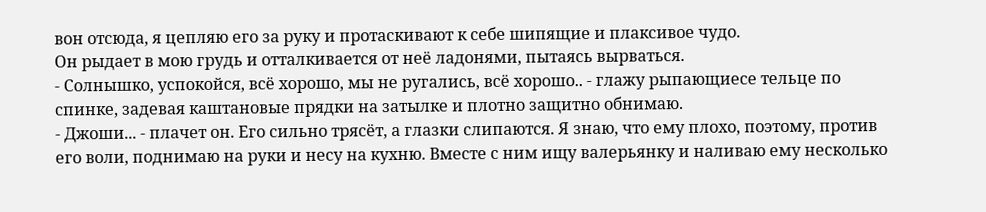вон отсюда, я цепляю его за руку и протаскивают к себе шипящие и плаксивое чудо.
Он рыдает в мою грудь и отталкивается от неё ладонями, пытаясь вырваться.
- Солнышко, успокойся, всё хорошо, мы не ругались, всё хорошо.. - глажу рыпающиесе тельце по спинке, задевая каштановые прядки на затылке и плотно защитно обнимаю.
- Джоши... - плачет он. Его сильно трясёт, а глазки слипаются. Я знаю, что ему плохо, поэтому, против его воли, поднимаю на руки и несу на кухню. Вместе с ним ищу валерьянку и наливаю ему несколько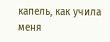капель, как учила меня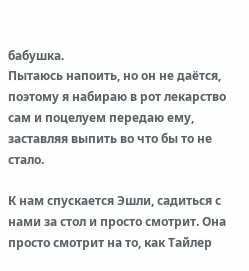бабушка.
Пытаюсь напоить, но он не даётся, поэтому я набираю в рот лекарство сам и поцелуем передаю ему, заставляя выпить во что бы то не стало.

К нам спускается Эшли, садиться с нами за стол и просто смотрит. Она просто смотрит на то, как Тайлер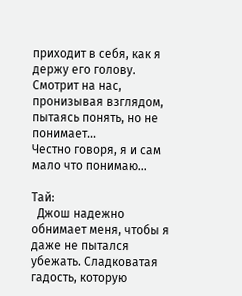приходит в себя, как я держу его голову. Смотрит на нас, пронизывая взглядом, пытаясь понять, но не понимает...
Честно говоря, я и сам мало что понимаю...

Тай:
  Джош надежно обнимает меня, чтобы я даже не пытался убежать. Сладковатая гадость, которую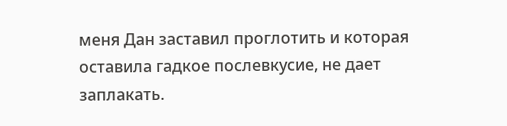меня Дан заставил проглотить и которая оставила гадкое послевкусие, не дает заплакать.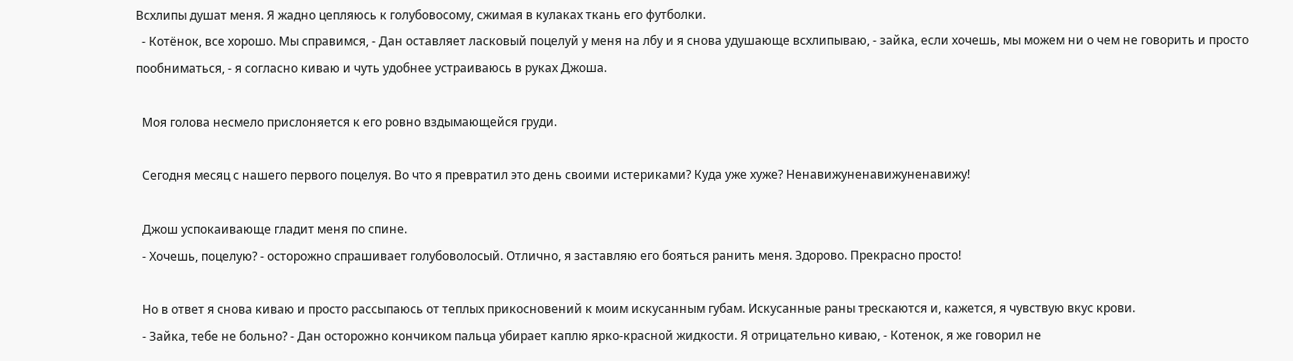Всхлипы душат меня. Я жадно цепляюсь к голубовосому, сжимая в кулаках ткань его футболки.
  - Котёнок, все хорошо. Мы справимся, - Дан оставляет ласковый поцелуй у меня на лбу и я снова удушающе всхлипываю, - зайка, если хочешь, мы можем ни о чем не говорить и просто пообниматься, - я согласно киваю и чуть удобнее устраиваюсь в руках Джоша.

  Моя голова несмело прислоняется к его ровно вздымающейся груди.

  Сегодня месяц с нашего первого поцелуя. Во что я превратил это день своими истериками? Куда уже хуже? Ненавижуненавижуненавижу!

  Джош успокаивающе гладит меня по спине.
  - Хочешь, поцелую? - осторожно спрашивает голубоволосый. Отлично, я заставляю его бояться ранить меня. Здорово. Прекрасно просто!

  Но в ответ я снова киваю и просто рассыпаюсь от теплых прикосновений к моим искусанным губам. Искусанные раны трескаются и, кажется, я чувствую вкус крови.
  - Зайка, тебе не больно? - Дан осторожно кончиком пальца убирает каплю ярко-красной жидкости. Я отрицательно киваю, - Котенок, я же говорил не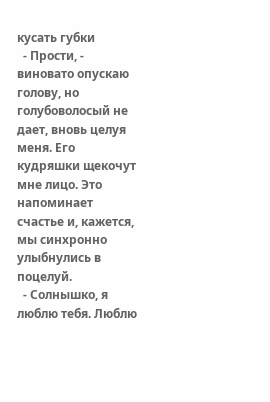кусать губки
  - Прости, - виновато опускаю голову, но голубоволосый не дает, вновь целуя меня. Его кудряшки щекочут мне лицо. Это напоминает счастье и, кажется, мы синхронно улыбнулись в поцелуй.
  - Солнышко, я люблю тебя. Люблю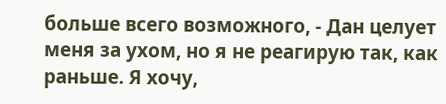больше всего возможного, - Дан целует меня за ухом, но я не реагирую так, как раньше. Я хочу,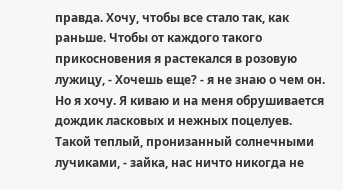правда. Хочу, чтобы все стало так, как раньше. Чтобы от каждого такого прикосновения я растекался в розовую лужицу, - Хочешь еще? - я не знаю о чем он. Но я хочу. Я киваю и на меня обрушивается дождик ласковых и нежных поцелуев. Такой теплый, пронизанный солнечными лучиками, - зайка, нас ничто никогда не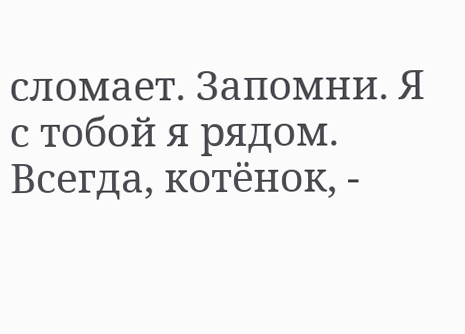сломает. Запомни. Я с тобой я рядом. Всегда, котёнок, -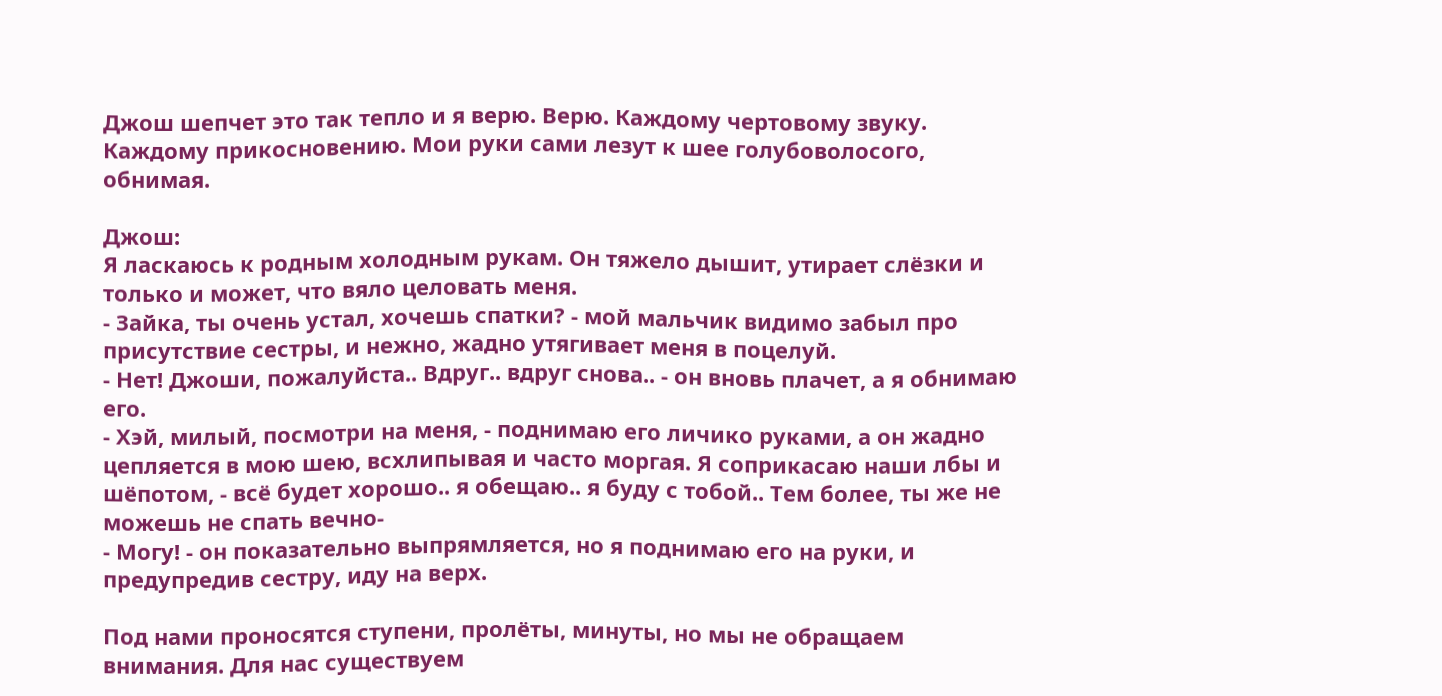Джош шепчет это так тепло и я верю. Верю. Каждому чертовому звуку. Каждому прикосновению. Мои руки сами лезут к шее голубоволосого, обнимая.

Джош:
Я ласкаюсь к родным холодным рукам. Он тяжело дышит, утирает слёзки и только и может, что вяло целовать меня.
- Зайка, ты очень устал, хочешь спатки? - мой мальчик видимо забыл про присутствие сестры, и нежно, жадно утягивает меня в поцелуй.
- Нет! Джоши, пожалуйста.. Вдруг.. вдруг снова.. - он вновь плачет, а я обнимаю его.
- Хэй, милый, посмотри на меня, - поднимаю его личико руками, а он жадно цепляется в мою шею, всхлипывая и часто моргая. Я соприкасаю наши лбы и шёпотом, - всё будет хорошо.. я обещаю.. я буду с тобой.. Тем более, ты же не можешь не спать вечно-
- Могу! - он показательно выпрямляется, но я поднимаю его на руки, и предупредив сестру, иду на верх.

Под нами проносятся ступени, пролёты, минуты, но мы не обращаем внимания. Для нас существуем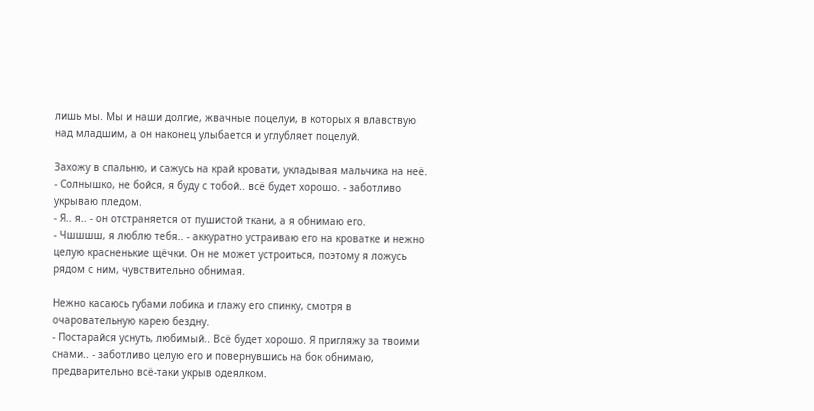лишь мы. Мы и наши долгие, жвачные поцелуи, в которых я влавствую над младшим, а он наконец улыбается и углубляет поцелуй.

Захожу в спальню, и сажусь на край кровати, укладывая мальчика на неё.
- Солнышко, не бойся, я буду с тобой.. всё будет хорошо. - заботливо укрываю пледом.
- Я.. я.. - он отстраняется от пушистой ткани, а я обнимаю его.
- Чшшшш, я люблю тебя.. - аккуратно устраиваю его на кроватке и нежно целую красненькие щёчки. Он не может устроиться, поэтому я ложусь рядом с ним, чувствительно обнимая.

Нежно касаюсь губами лобика и глажу его спинку, смотря в очаровательную карею бездну.
- Постарайся уснуть, любимый.. Всё будет хорошо. Я пригляжу за твоими снами.. - заботливо целую его и повернувшись на бок обнимаю, предварительно всё-таки укрыв одеялком.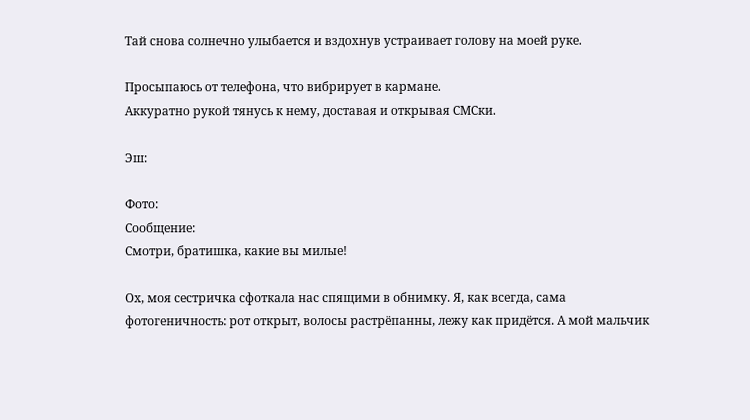Тай снова солнечно улыбается и вздохнув устраивает голову на моей руке.

Просыпаюсь от телефона, что вибрирует в кармане.
Аккуратно рукой тянусь к нему, доставая и открывая СМСки.

Эш:

Фото:
Сообщение:
Смотри, братишка, какие вы милые!

Ох, моя сестричка сфоткала нас спящими в обнимку. Я, как всегда, сама фотогеничность: рот открыт, волосы растрёпанны, лежу как придётся. А мой мальчик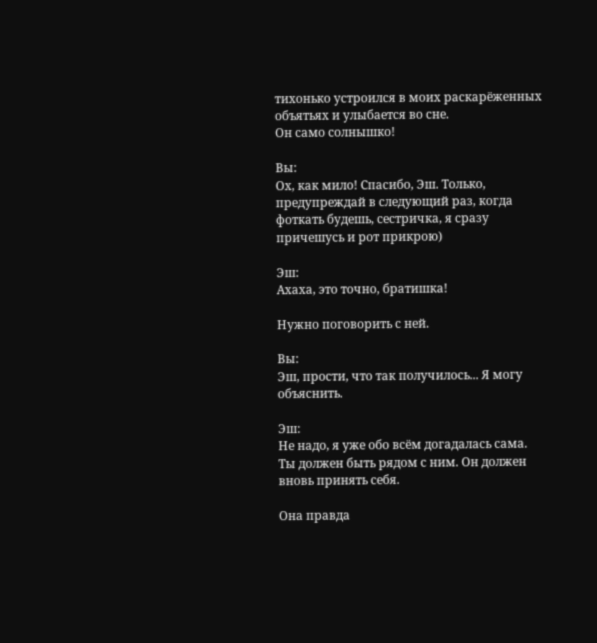тихонько устроился в моих раскарёженных объятьях и улыбается во сне.
Он само солнышко!

Вы:
Ох, как мило! Спасибо, Эш. Только, предупреждай в следующий раз, когда фоткать будешь, сестричка, я сразу  причешусь и рот прикрою)

Эш:
Ахаха, это точно, братишка!

Нужно поговорить с ней.

Вы:
Эш, прости, что так получилось... Я могу объяснить.

Эш:
Не надо, я уже обо всём догадалась сама.
Ты должен быть рядом с ним. Он должен вновь принять себя.

Она правда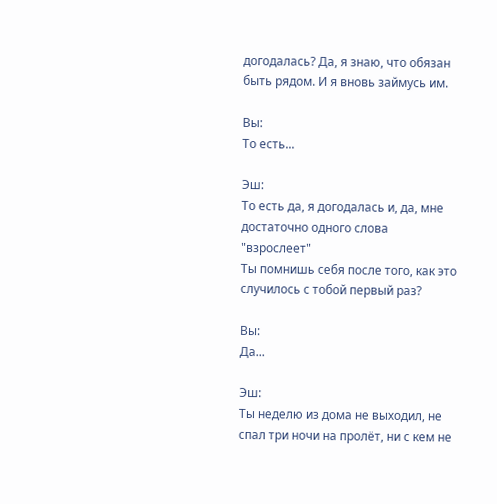догодалась? Да, я знаю, что обязан быть рядом. И я вновь займусь им.

Вы:
То есть...

Эш:
То есть да, я догодалась и, да, мне достаточно одного слова "взрослеет"
Ты помнишь себя после того, как это случилось с тобой первый раз?

Вы:
Да...

Эш:
Ты неделю из дома не выходил, не спал три ночи на пролёт, ни с кем не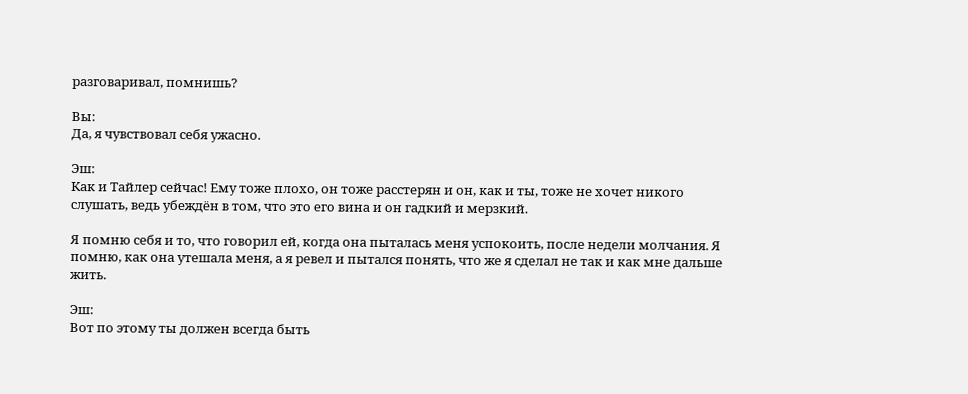разговаривал, помнишь?

Вы:
Да, я чувствовал себя ужасно.

Эш:
Как и Тайлер сейчас! Ему тоже плохо, он тоже расстерян и он, как и ты, тоже не хочет никого слушать, ведь убеждён в том, что это его вина и он гадкий и мерзкий.

Я помню себя и то, что говорил ей, когда она пыталась меня успокоить, после недели молчания. Я помню, как она утешала меня, а я ревел и пытался понять, что же я сделал не так и как мне дальше жить.

Эш:
Вот по этому ты должен всегда быть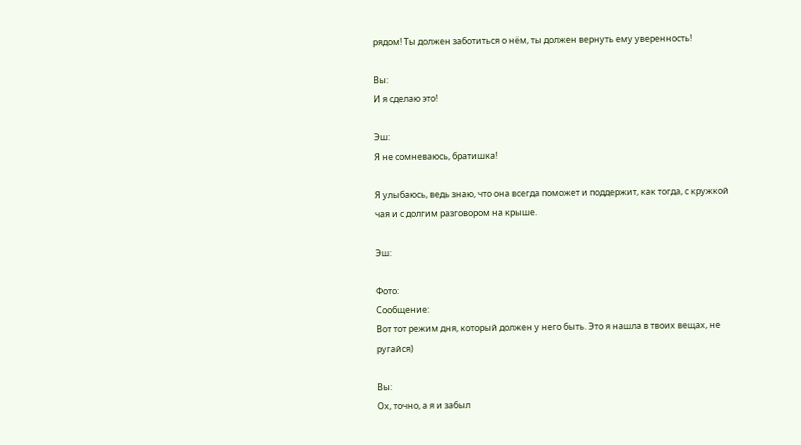рядом! Ты должен заботиться о нём, ты должен вернуть ему уверенность!

Вы:
И я сделаю это!

Эш:
Я не сомневаюсь, братишка!

Я улыбаюсь, ведь знаю, что она всегда поможет и поддержит, как тогда, с кружкой чая и с долгим разговором на крыше.

Эш:

Фото:
Сообщение:
Вот тот режим дня, который должен у него быть. Это я нашла в твоих вещах, не ругайся)

Вы:
Ох, точно, а я и забыл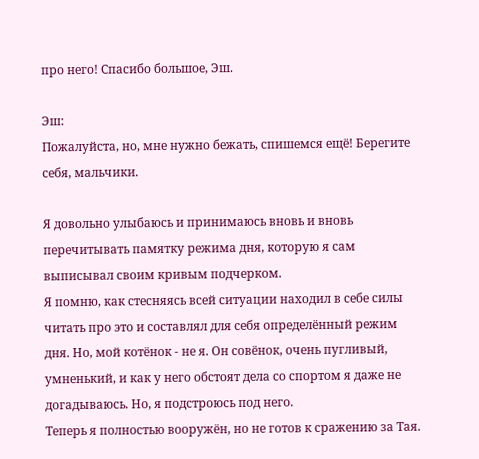про него! Спасибо большое, Эш.

Эш:
Пожалуйста, но, мне нужно бежать, спишемся ещё! Берегите себя, мальчики.

Я довольно улыбаюсь и принимаюсь вновь и вновь перечитывать памятку режима дня, которую я сам выписывал своим кривым подчерком.
Я помню, как стесняясь всей ситуации находил в себе силы читать про это и составлял для себя определённый режим дня. Но, мой котёнок - не я. Он совёнок, очень пугливый, умненький, и как у него обстоят дела со спортом я даже не догадываюсь. Но, я подстроюсь под него.
Теперь я полностью вооружён, но не готов к сражению за Тая.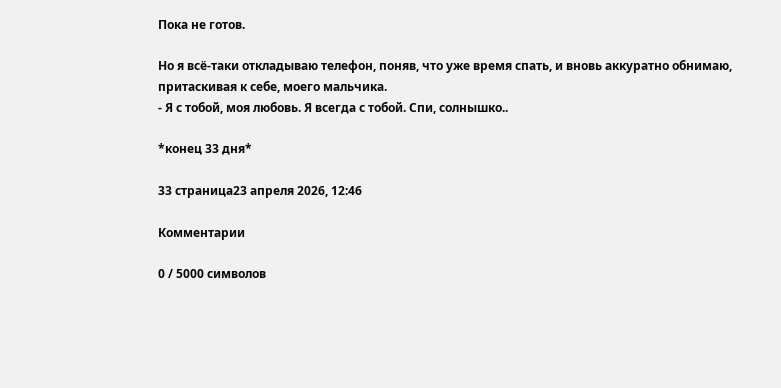Пока не готов.

Но я всё-таки откладываю телефон, поняв, что уже время спать, и вновь аккуратно обнимаю, притаскивая к себе, моего мальчика.
- Я с тобой, моя любовь. Я всегда с тобой. Спи, солнышко..

*конец 33 дня*

33 страница23 апреля 2026, 12:46

Комментарии

0 / 5000 символов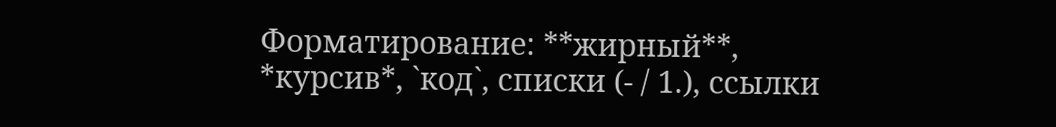Форматирование: **жирный**, *курсив*, `код`, списки (- / 1.), ссылки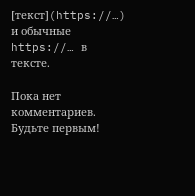[текст](https://…) и обычные https://… в тексте.

Пока нет комментариев. Будьте первым!